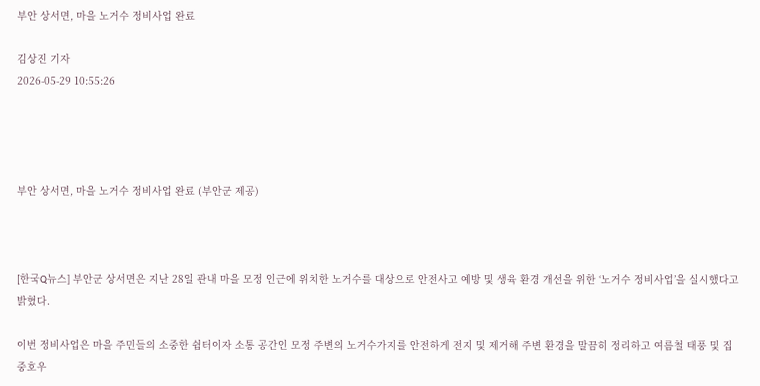부안 상서면, 마을 노거수 정비사업 완료

김상진 기자
2026-05-29 10:55:26




부안 상서면, 마을 노거수 정비사업 완료 (부안군 제공)



[한국Q뉴스] 부안군 상서면은 지난 28일 관내 마을 모정 인근에 위치한 노거수를 대상으로 안전사고 예방 및 생육 환경 개선을 위한 ‘노거수 정비사업’을 실시했다고 밝혔다.

이번 정비사업은 마을 주민들의 소중한 쉼터이자 소통 공간인 모정 주변의 노거수가지를 안전하게 전지 및 제거해 주변 환경을 말끔히 정리하고 여름철 태풍 및 집중호우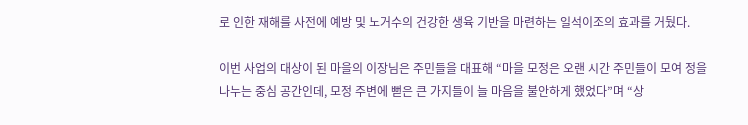로 인한 재해를 사전에 예방 및 노거수의 건강한 생육 기반을 마련하는 일석이조의 효과를 거뒀다.

이번 사업의 대상이 된 마을의 이장님은 주민들을 대표해 “마을 모정은 오랜 시간 주민들이 모여 정을 나누는 중심 공간인데, 모정 주변에 뻗은 큰 가지들이 늘 마음을 불안하게 했었다”며 “상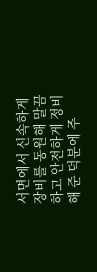서면에서 신속하게 장비를 동원해 말끔하고 안전하게 정비해 준 덕분에 주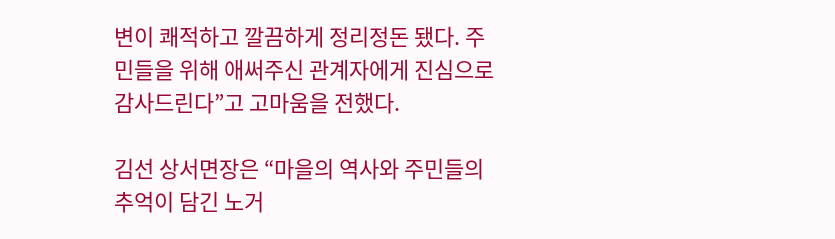변이 쾌적하고 깔끔하게 정리정돈 됐다. 주민들을 위해 애써주신 관계자에게 진심으로 감사드린다”고 고마움을 전했다.

김선 상서면장은 “마을의 역사와 주민들의 추억이 담긴 노거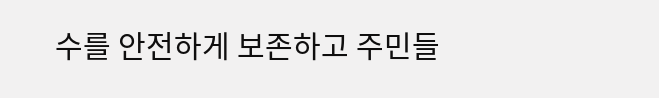수를 안전하게 보존하고 주민들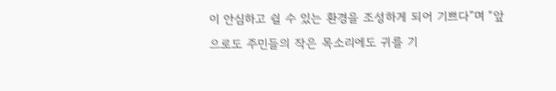이 안심하고 쉴 수 있는 환경을 조성하게 되어 기쁘다”며 “앞으로도 주민들의 작은 목소리에도 귀를 기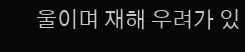울이며 재해 우려가 있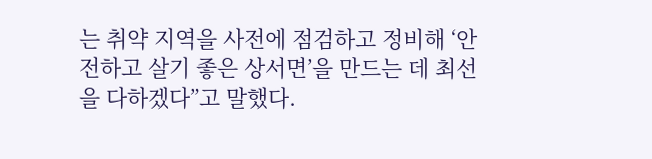는 취약 지역을 사전에 점검하고 정비해 ‘안전하고 살기 좋은 상서면’을 만드는 데 최선을 다하겠다”고 말했다.